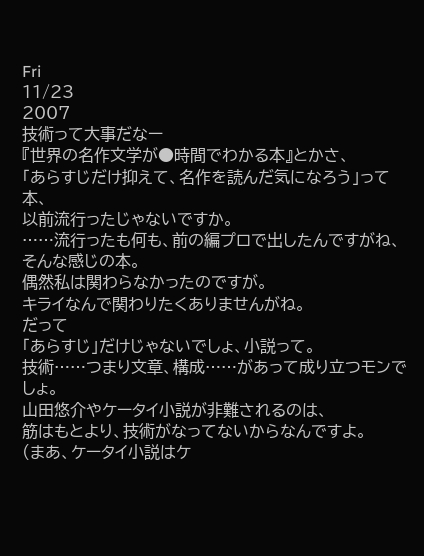Fri
11/23
2007
技術って大事だなー
『世界の名作文学が●時間でわかる本』とかさ、
「あらすじだけ抑えて、名作を読んだ気になろう」って本、
以前流行ったじゃないですか。
……流行ったも何も、前の編プロで出したんですがね、そんな感じの本。
偶然私は関わらなかったのですが。
キライなんで関わりたくありませんがね。
だって
「あらすじ」だけじゃないでしょ、小説って。
技術……つまり文章、構成……があって成り立つモンでしょ。
山田悠介やケータイ小説が非難されるのは、
筋はもとより、技術がなってないからなんですよ。
(まあ、ケータイ小説はケ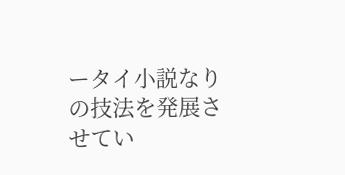ータイ小説なりの技法を発展させてい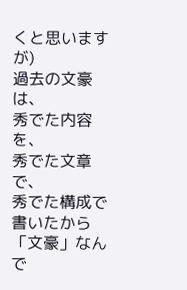くと思いますが)
過去の文豪は、
秀でた内容を、
秀でた文章で、
秀でた構成で
書いたから「文豪」なんで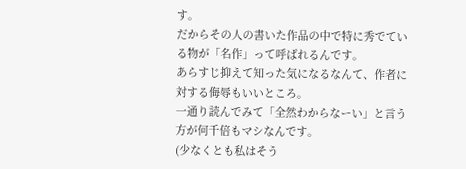す。
だからその人の書いた作品の中で特に秀でている物が「名作」って呼ばれるんです。
あらすじ抑えて知った気になるなんて、作者に対する侮辱もいいところ。
一通り読んでみて「全然わからなーい」と言う方が何千倍もマシなんです。
(少なくとも私はそう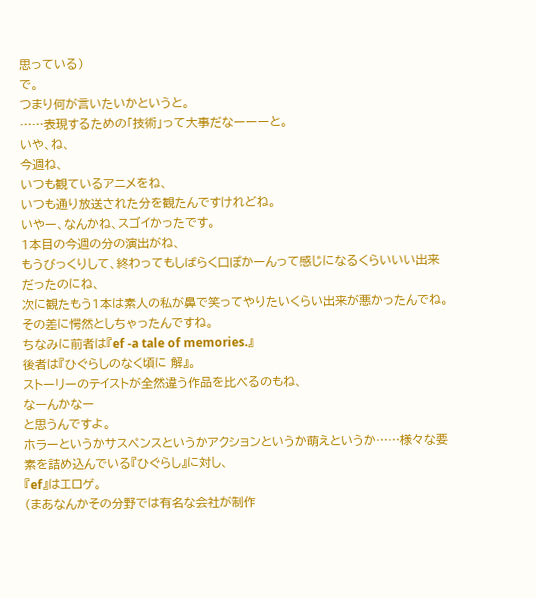思っている)
で。
つまり何が言いたいかというと。
……表現するための「技術」って大事だなーーーと。
いや、ね、
今週ね、
いつも観ているアニメをね、
いつも通り放送された分を観たんですけれどね。
いやー、なんかね、スゴイかったです。
1本目の今週の分の演出がね、
もうびっくりして、終わってもしばらく口ぽかーんって感じになるくらいいい出来だったのにね、
次に観たもう1本は素人の私が鼻で笑ってやりたいくらい出来が悪かったんでね。
その差に愕然としちゃったんですね。
ちなみに前者は『ef -a tale of memories.』
後者は『ひぐらしのなく頃に 解』。
ストーリーのテイストが全然違う作品を比べるのもね、
なーんかなー
と思うんですよ。
ホラーというかサスペンスというかアクションというか萌えというか……様々な要素を詰め込んでいる『ひぐらし』に対し、
『ef』はエロゲ。
(まあなんかその分野では有名な会社が制作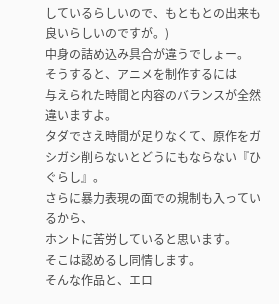しているらしいので、もともとの出来も良いらしいのですが。)
中身の詰め込み具合が違うでしょー。
そうすると、アニメを制作するには
与えられた時間と内容のバランスが全然違いますよ。
タダでさえ時間が足りなくて、原作をガシガシ削らないとどうにもならない『ひぐらし』。
さらに暴力表現の面での規制も入っているから、
ホントに苦労していると思います。
そこは認めるし同情します。
そんな作品と、エロ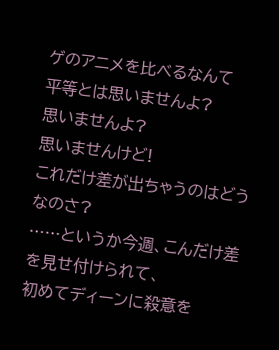ゲのアニメを比べるなんて
平等とは思いませんよ?
思いませんよ?
思いませんけど!
これだけ差が出ちゃうのはどうなのさ?
……というか今週、こんだけ差を見せ付けられて、
初めてディーンに殺意を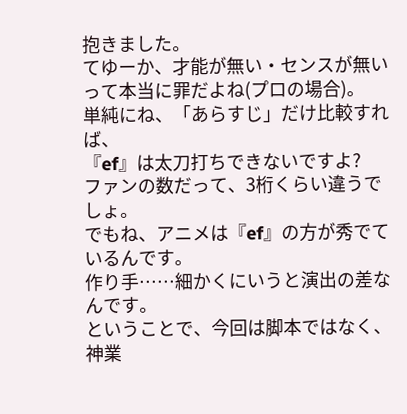抱きました。
てゆーか、才能が無い・センスが無いって本当に罪だよね(プロの場合)。
単純にね、「あらすじ」だけ比較すれば、
『ef』は太刀打ちできないですよ?
ファンの数だって、3桁くらい違うでしょ。
でもね、アニメは『ef』の方が秀でているんです。
作り手……細かくにいうと演出の差なんです。
ということで、今回は脚本ではなく、
神業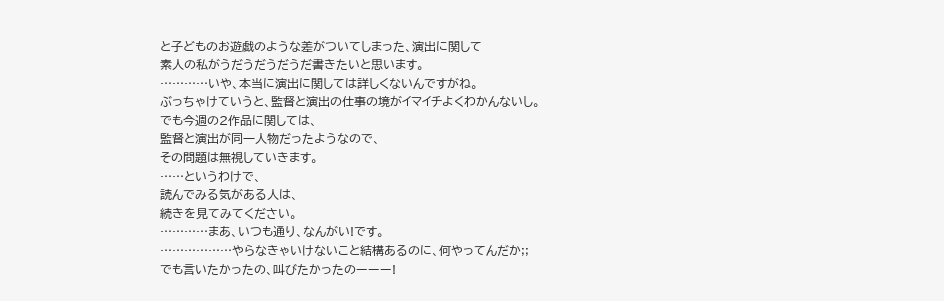と子どものお遊戯のような差がついてしまった、演出に関して
素人の私がうだうだうだうだ書きたいと思います。
…………いや、本当に演出に関しては詳しくないんですがね。
ぶっちゃけていうと、監督と演出の仕事の境がイマイチよくわかんないし。
でも今週の2作品に関しては、
監督と演出が同一人物だったようなので、
その問題は無視していきます。
……というわけで、
読んでみる気がある人は、
続きを見てみてください。
…………まあ、いつも通り、なんがい!です。
………………やらなきゃいけないこと結構あるのに、何やってんだか;;
でも言いたかったの、叫びたかったのーーー!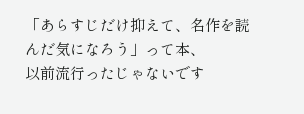「あらすじだけ抑えて、名作を読んだ気になろう」って本、
以前流行ったじゃないです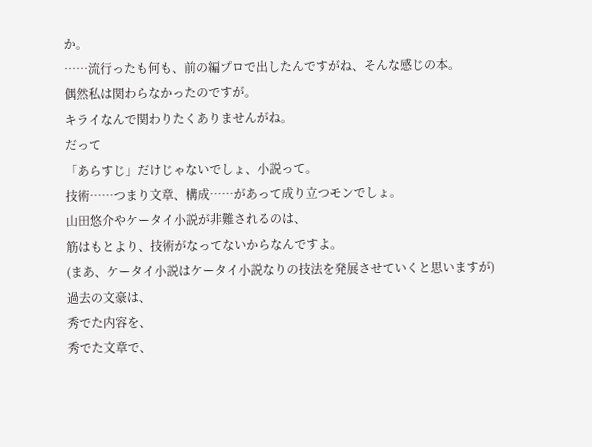か。
……流行ったも何も、前の編プロで出したんですがね、そんな感じの本。
偶然私は関わらなかったのですが。
キライなんで関わりたくありませんがね。
だって
「あらすじ」だけじゃないでしょ、小説って。
技術……つまり文章、構成……があって成り立つモンでしょ。
山田悠介やケータイ小説が非難されるのは、
筋はもとより、技術がなってないからなんですよ。
(まあ、ケータイ小説はケータイ小説なりの技法を発展させていくと思いますが)
過去の文豪は、
秀でた内容を、
秀でた文章で、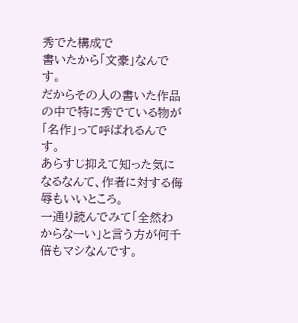秀でた構成で
書いたから「文豪」なんです。
だからその人の書いた作品の中で特に秀でている物が「名作」って呼ばれるんです。
あらすじ抑えて知った気になるなんて、作者に対する侮辱もいいところ。
一通り読んでみて「全然わからなーい」と言う方が何千倍もマシなんです。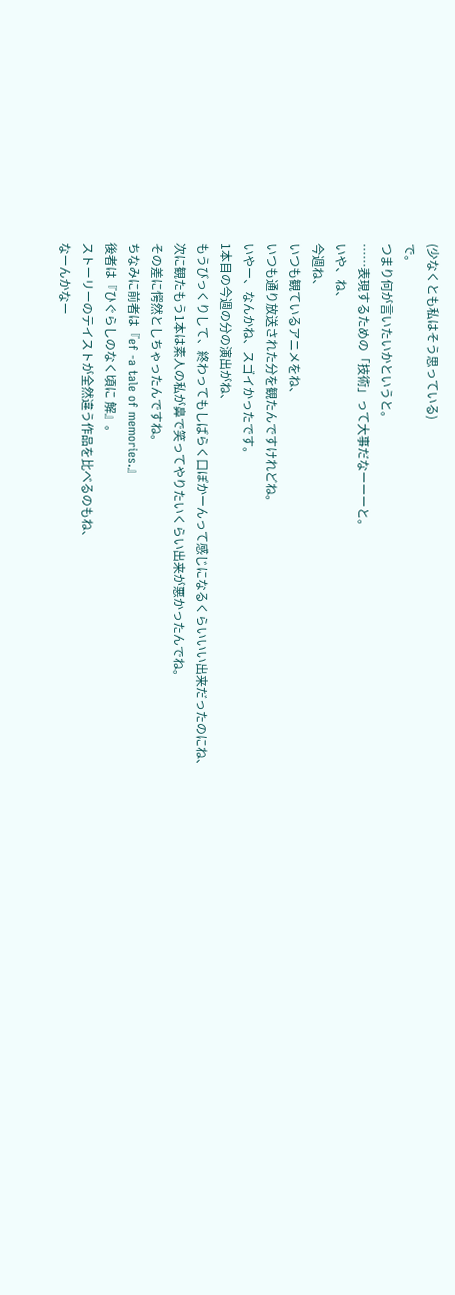(少なくとも私はそう思っている)
で。
つまり何が言いたいかというと。
……表現するための「技術」って大事だなーーーと。
いや、ね、
今週ね、
いつも観ているアニメをね、
いつも通り放送された分を観たんですけれどね。
いやー、なんかね、スゴイかったです。
1本目の今週の分の演出がね、
もうびっくりして、終わってもしばらく口ぽかーんって感じになるくらいいい出来だったのにね、
次に観たもう1本は素人の私が鼻で笑ってやりたいくらい出来が悪かったんでね。
その差に愕然としちゃったんですね。
ちなみに前者は『ef -a tale of memories.』
後者は『ひぐらしのなく頃に 解』。
ストーリーのテイストが全然違う作品を比べるのもね、
なーんかなー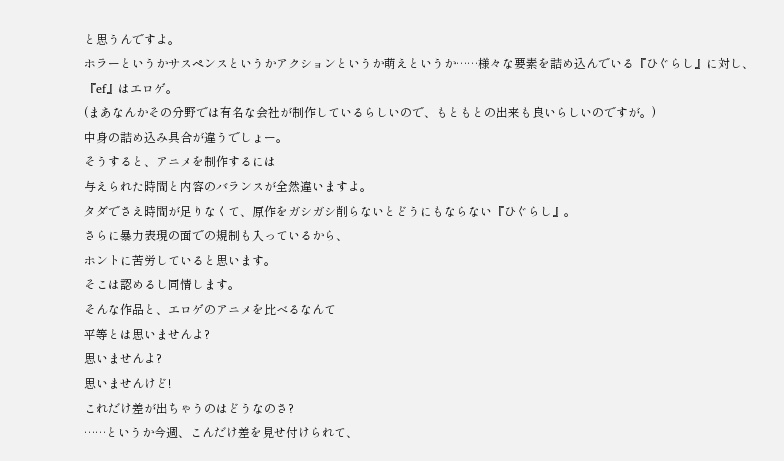と思うんですよ。
ホラーというかサスペンスというかアクションというか萌えというか……様々な要素を詰め込んでいる『ひぐらし』に対し、
『ef』はエロゲ。
(まあなんかその分野では有名な会社が制作しているらしいので、もともとの出来も良いらしいのですが。)
中身の詰め込み具合が違うでしょー。
そうすると、アニメを制作するには
与えられた時間と内容のバランスが全然違いますよ。
タダでさえ時間が足りなくて、原作をガシガシ削らないとどうにもならない『ひぐらし』。
さらに暴力表現の面での規制も入っているから、
ホントに苦労していると思います。
そこは認めるし同情します。
そんな作品と、エロゲのアニメを比べるなんて
平等とは思いませんよ?
思いませんよ?
思いませんけど!
これだけ差が出ちゃうのはどうなのさ?
……というか今週、こんだけ差を見せ付けられて、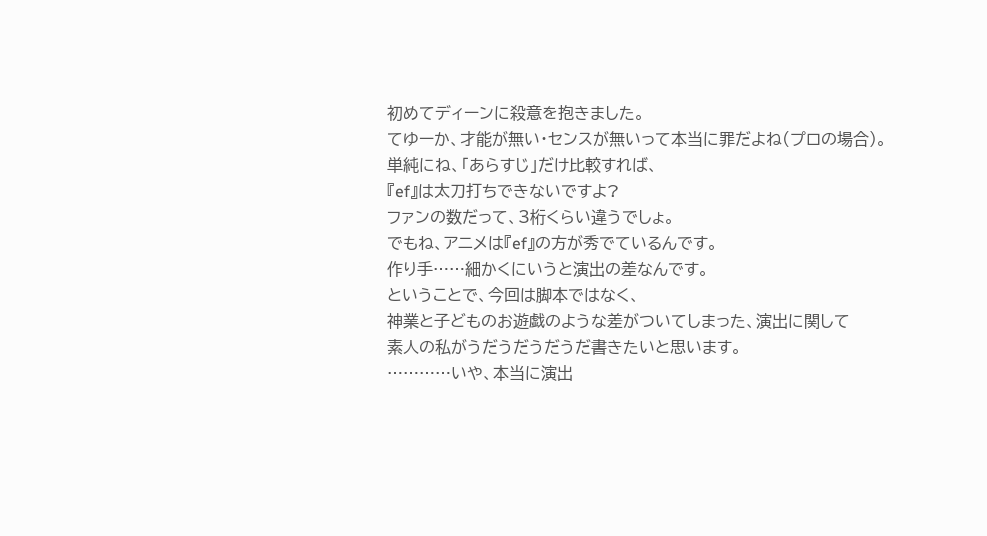初めてディーンに殺意を抱きました。
てゆーか、才能が無い・センスが無いって本当に罪だよね(プロの場合)。
単純にね、「あらすじ」だけ比較すれば、
『ef』は太刀打ちできないですよ?
ファンの数だって、3桁くらい違うでしょ。
でもね、アニメは『ef』の方が秀でているんです。
作り手……細かくにいうと演出の差なんです。
ということで、今回は脚本ではなく、
神業と子どものお遊戯のような差がついてしまった、演出に関して
素人の私がうだうだうだうだ書きたいと思います。
…………いや、本当に演出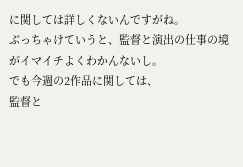に関しては詳しくないんですがね。
ぶっちゃけていうと、監督と演出の仕事の境がイマイチよくわかんないし。
でも今週の2作品に関しては、
監督と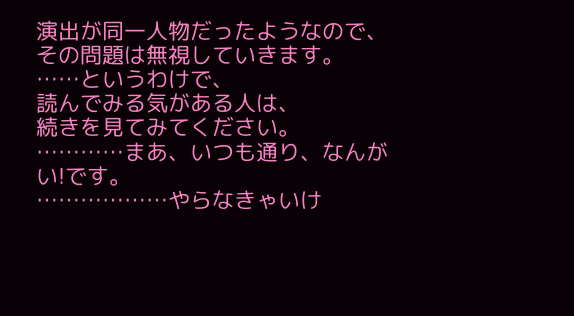演出が同一人物だったようなので、
その問題は無視していきます。
……というわけで、
読んでみる気がある人は、
続きを見てみてください。
…………まあ、いつも通り、なんがい!です。
………………やらなきゃいけ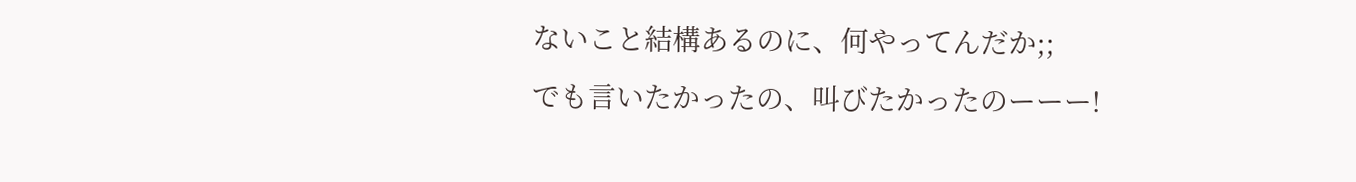ないこと結構あるのに、何やってんだか;;
でも言いたかったの、叫びたかったのーーー!